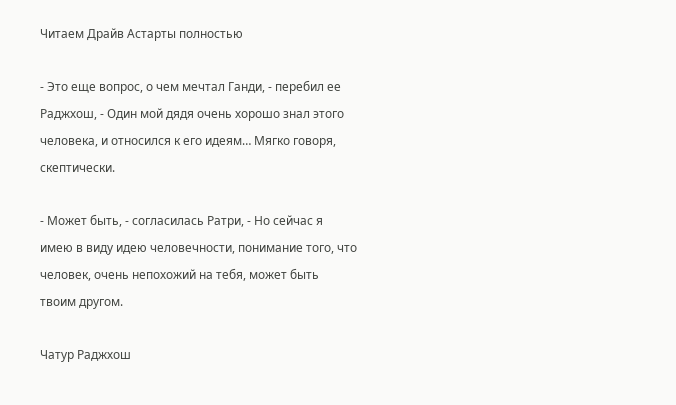Читаем Драйв Астарты полностью

- Это еще вопрос, о чем мечтал Ганди, - перебил ее Раджхош, - Один мой дядя очень хорошо знал этого человека, и относился к его идеям… Мягко говоря, скептически.

- Может быть, - согласилась Ратри, - Но сейчас я имею в виду идею человечности, понимание того, что человек, очень непохожий на тебя, может быть твоим другом.

Чатур Раджхош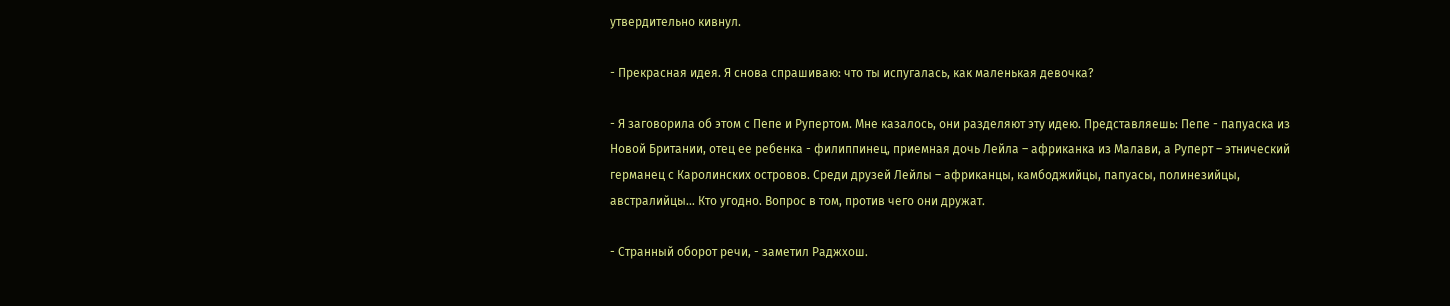утвердительно кивнул.

- Прекрасная идея. Я снова спрашиваю: что ты испугалась, как маленькая девочка?

- Я заговорила об этом с Пепе и Рупертом. Мне казалось, они разделяют эту идею. Представляешь: Пепе - папуаска из Новой Британии, отец ее ребенка - филиппинец, приемная дочь Лейла – африканка из Малави, а Руперт – этнический германец с Каролинских островов. Среди друзей Лейлы – африканцы, камбоджийцы, папуасы, полинезийцы, австралийцы… Кто угодно. Вопрос в том, против чего они дружат.

- Странный оборот речи, - заметил Раджхош.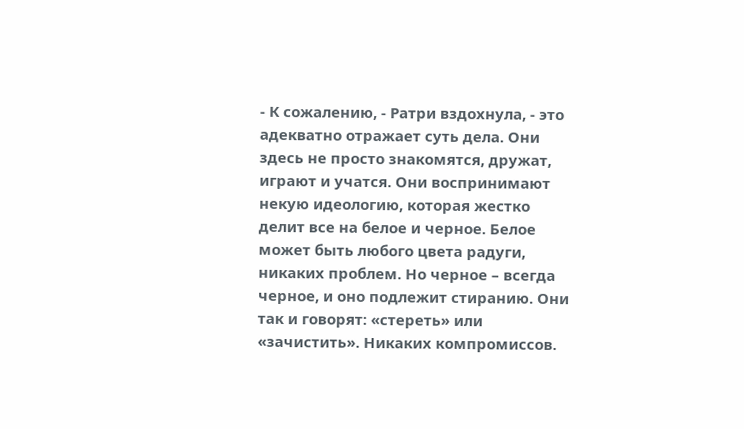- К сожалению, - Ратри вздохнула, - это адекватно отражает суть дела. Они здесь не просто знакомятся, дружат, играют и учатся. Они воспринимают некую идеологию, которая жестко делит все на белое и черное. Белое может быть любого цвета радуги, никаких проблем. Но черное – всегда черное, и оно подлежит стиранию. Они так и говорят: «стереть» или «зачистить». Никаких компромиссов.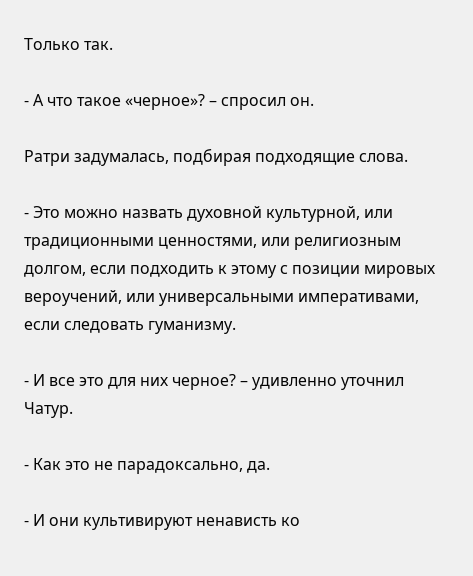Только так.

- А что такое «черное»? – спросил он.

Ратри задумалась, подбирая подходящие слова.

- Это можно назвать духовной культурной, или традиционными ценностями, или религиозным долгом, если подходить к этому с позиции мировых вероучений, или универсальными императивами, если следовать гуманизму.

- И все это для них черное? – удивленно уточнил Чатур.

- Как это не парадоксально, да.

- И они культивируют ненависть ко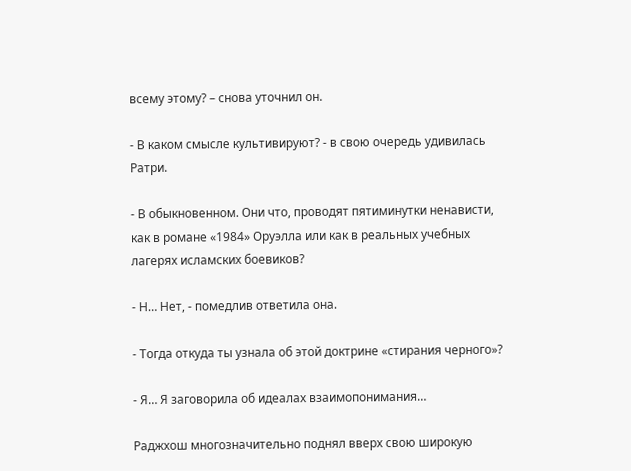всему этому? – снова уточнил он.

- В каком смысле культивируют? - в свою очередь удивилась Ратри.

- В обыкновенном. Они что, проводят пятиминутки ненависти, как в романе «1984» Оруэлла или как в реальных учебных лагерях исламских боевиков?

- Н… Нет, - помедлив ответила она.

- Тогда откуда ты узнала об этой доктрине «стирания черного»?

- Я… Я заговорила об идеалах взаимопонимания…

Раджхош многозначительно поднял вверх свою широкую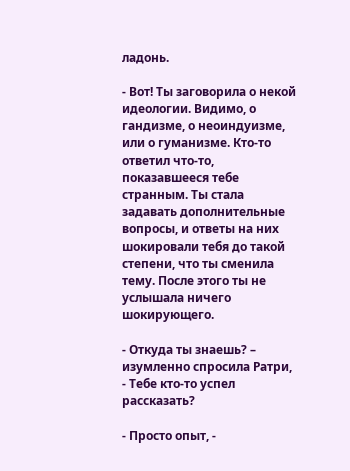ладонь.

- Вот! Ты заговорила о некой идеологии. Видимо, о гандизме, о неоиндуизме, или о гуманизме. Кто-то ответил что-то, показавшееся тебе странным. Ты стала задавать дополнительные вопросы, и ответы на них шокировали тебя до такой степени, что ты сменила тему. После этого ты не услышала ничего шокирующего.

- Откуда ты знаешь? – изумленно спросила Ратри, - Тебе кто-то успел рассказать?

- Просто опыт, -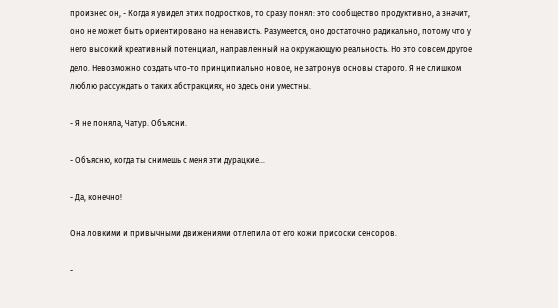произнес он, - Когда я увидел этих подростков, то сразу понял: это сообщество продуктивно, а значит, оно не может быть ориентировано на ненависть. Разумеется, оно достаточно радикально, потому что у него высокий креативный потенциал, направленный на окружающую реальность. Но это совсем другое дело. Невозможно создать что-то принципиально новое, не затронув основы старого. Я не слишком люблю рассуждать о таких абстракциях, но здесь они уместны.

- Я не поняла, Чатур. Объясни.

- Объясню, когда ты снимешь с меня эти дурацкие…

- Да, конечно!

Она ловкими и привычными движениями отлепила от его кожи присоски сенсоров.

-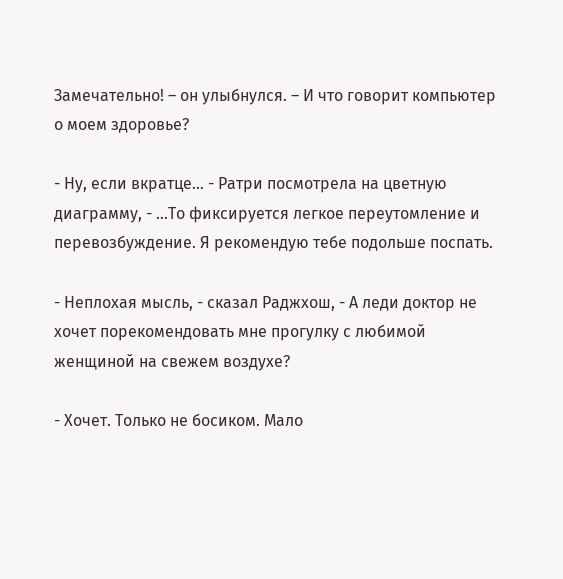Замечательно! – он улыбнулся. – И что говорит компьютер о моем здоровье?

- Ну, если вкратце… - Ратри посмотрела на цветную диаграмму, - …То фиксируется легкое переутомление и перевозбуждение. Я рекомендую тебе подольше поспать.

- Неплохая мысль, - сказал Раджхош, - А леди доктор не хочет порекомендовать мне прогулку с любимой женщиной на свежем воздухе?

- Хочет. Только не босиком. Мало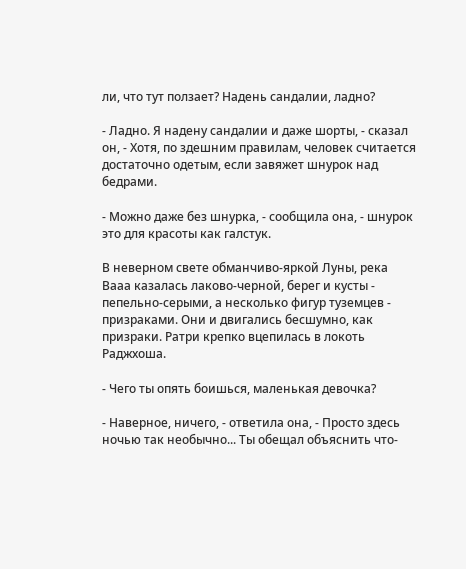ли, что тут ползает? Надень сандалии, ладно?

- Ладно. Я надену сандалии и даже шорты, - сказал он, - Хотя, по здешним правилам, человек считается достаточно одетым, если завяжет шнурок над бедрами.

- Можно даже без шнурка, - сообщила она, - шнурок это для красоты как галстук.

В неверном свете обманчиво-яркой Луны, река Вааа казалась лаково-черной, берег и кусты - пепельно-серыми, а несколько фигур туземцев - призраками. Они и двигались бесшумно, как призраки. Ратри крепко вцепилась в локоть Раджхоша.

- Чего ты опять боишься, маленькая девочка?

- Наверное, ничего, - ответила она, - Просто здесь ночью так необычно... Ты обещал объяснить что-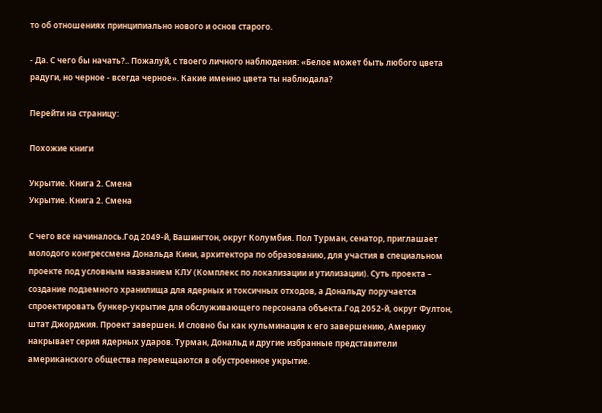то об отношениях принципиально нового и основ старого.

- Да. С чего бы начать?.. Пожалуй, с твоего личного наблюдения: «Белое может быть любого цвета радуги, но черное - всегда черное». Какие именно цвета ты наблюдала?

Перейти на страницу:

Похожие книги

Укрытие. Книга 2. Смена
Укрытие. Книга 2. Смена

С чего все начиналось.Год 2049-й, Вашингтон, округ Колумбия. Пол Турман, сенатор, приглашает молодого конгрессмена Дональда Кини, архитектора по образованию, для участия в специальном проекте под условным названием КЛУ (Комплекс по локализации и утилизации). Суть проекта – создание подземного хранилища для ядерных и токсичных отходов, а Дональду поручается спроектировать бункер-укрытие для обслуживающего персонала объекта.Год 2052-й, округ Фултон, штат Джорджия. Проект завершен. И словно бы как кульминация к его завершению, Америку накрывает серия ядерных ударов. Турман, Дональд и другие избранные представители американского общества перемещаются в обустроенное укрытие.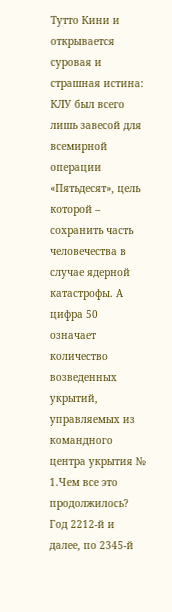Тутто Кини и открывается суровая и страшная истина: КЛУ был всего лишь завесой для всемирной операции «Пятьдесят», цель которой – сохранить часть человечества в случае ядерной катастрофы. А цифра 50 означает количество возведенных укрытий, управляемых из командного центра укрытия № 1.Чем все это продолжилось? Год 2212-й и далее, по 2345-й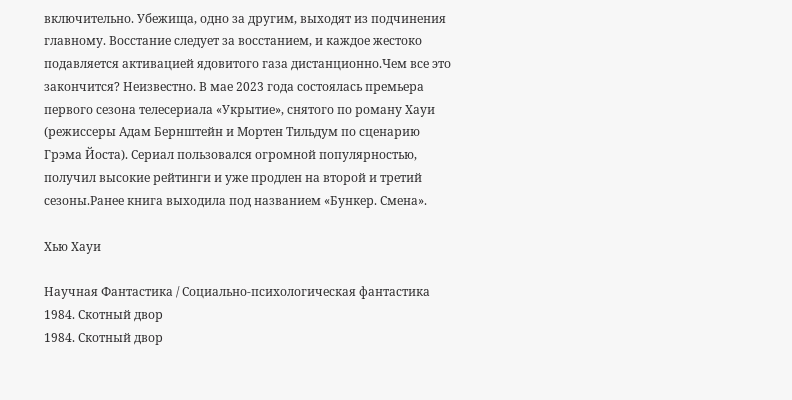включительно. Убежища, одно за другим, выходят из подчинения главному. Восстание следует за восстанием, и каждое жестоко подавляется активацией ядовитого газа дистанционно.Чем все это закончится? Неизвестно. В мае 2023 года состоялась премьера первого сезона телесериала «Укрытие», снятого по роману Хауи (режиссеры Адам Бернштейн и Мортен Тильдум по сценарию Грэма Йоста). Сериал пользовался огромной популярностью, получил высокие рейтинги и уже продлен на второй и третий сезоны.Ранее книга выходила под названием «Бункер. Смена».

Хью Хауи

Научная Фантастика / Социально-психологическая фантастика
1984. Скотный двор
1984. Скотный двор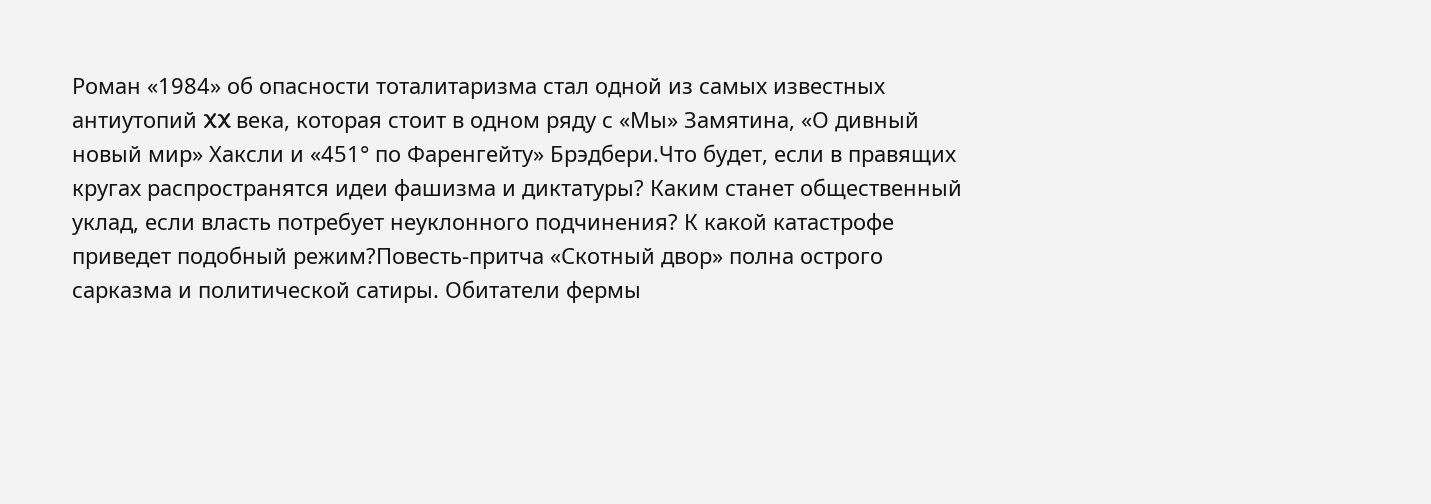Роман «1984» об опасности тоталитаризма стал одной из самых известных антиутопий XX века, которая стоит в одном ряду с «Мы» Замятина, «О дивный новый мир» Хаксли и «451° по Фаренгейту» Брэдбери.Что будет, если в правящих кругах распространятся идеи фашизма и диктатуры? Каким станет общественный уклад, если власть потребует неуклонного подчинения? К какой катастрофе приведет подобный режим?Повесть-притча «Скотный двор» полна острого сарказма и политической сатиры. Обитатели фермы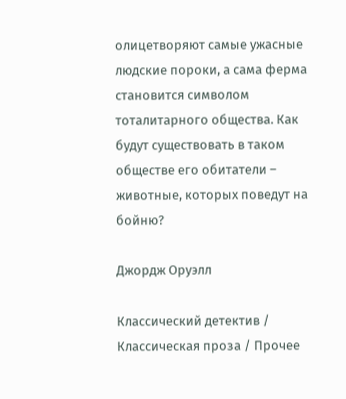олицетворяют самые ужасные людские пороки, а сама ферма становится символом тоталитарного общества. Как будут существовать в таком обществе его обитатели – животные, которых поведут на бойню?

Джордж Оруэлл

Классический детектив / Классическая проза / Прочее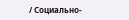/ Социально-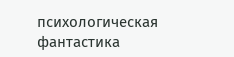психологическая фантастика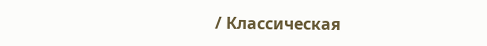/ Классическая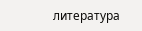литература